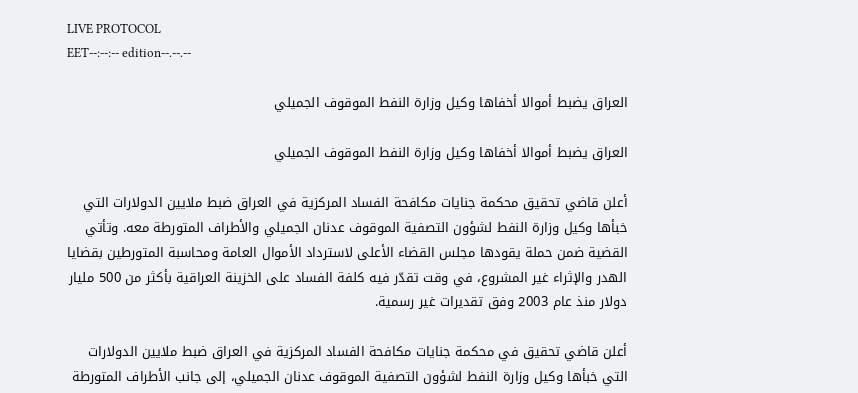LIVE PROTOCOL
EET--:--:-- edition--.--.--

العراق يضبط أموالا أخفاها وكيل وزارة النفط الموقوف الجميلي

العراق يضبط أموالا أخفاها وكيل وزارة النفط الموقوف الجميلي

أعلن قاضي تحقيق محكمة جنايات مكافحة الفساد المركزية في العراق ضبط ملايين الدولارات التي خبأها وكيل وزارة النفط لشؤون التصفية الموقوف عدنان الجميلي والأطراف المتورطة معه. وتأتي القضية ضمن حملة يقودها مجلس القضاء الأعلى لاسترداد الأموال العامة ومحاسبة المتورطين بقضايا الهدر والإثراء غير المشروع، في وقت تقدّر فيه كلفة الفساد على الخزينة العراقية بأكثر من 500 مليار دولار منذ عام 2003 وفق تقديرات غير رسمية.

أعلن قاضي تحقيق في محكمة جنايات مكافحة الفساد المركزية في العراق ضبط ملايين الدولارات التي خبأها وكيل وزارة النفط لشؤون التصفية الموقوف عدنان الجميلي، إلى جانب الأطراف المتورطة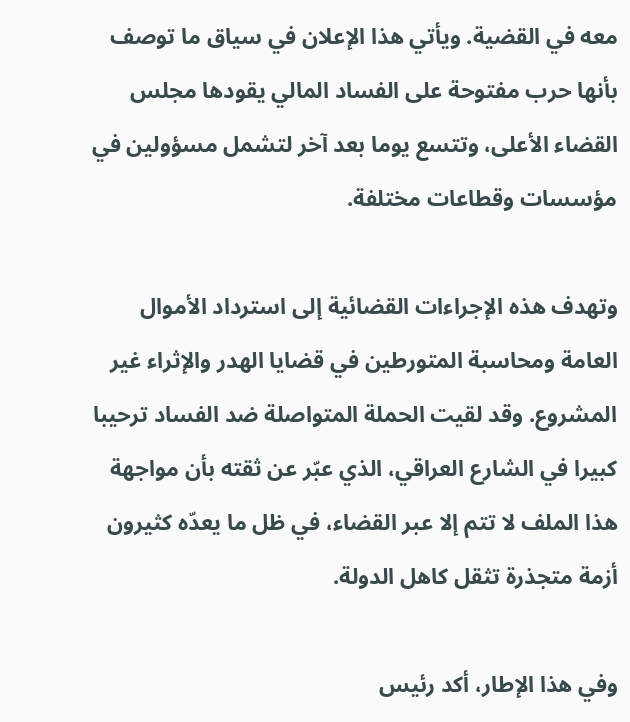معه في القضية. ويأتي هذا الإعلان في سياق ما توصف بأنها حرب مفتوحة على الفساد المالي يقودها مجلس القضاء الأعلى، وتتسع يوما بعد آخر لتشمل مسؤولين في مؤسسات وقطاعات مختلفة.

وتهدف هذه الإجراءات القضائية إلى استرداد الأموال العامة ومحاسبة المتورطين في قضايا الهدر والإثراء غير المشروع. وقد لقيت الحملة المتواصلة ضد الفساد ترحيبا كبيرا في الشارع العراقي، الذي عبّر عن ثقته بأن مواجهة هذا الملف لا تتم إلا عبر القضاء، في ظل ما يعدّه كثيرون أزمة متجذرة تثقل كاهل الدولة.

وفي هذا الإطار، أكد رئيس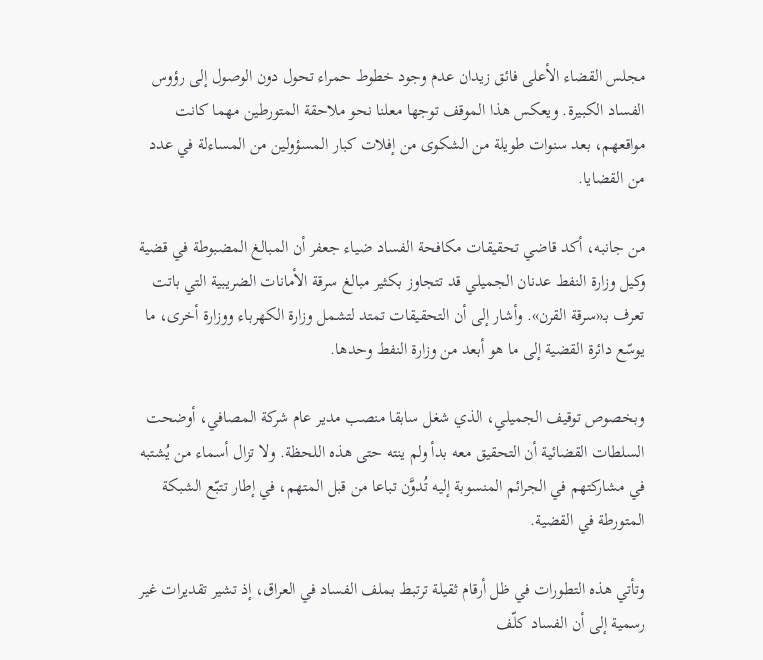مجلس القضاء الأعلى فائق زيدان عدم وجود خطوط حمراء تحول دون الوصول إلى رؤوس الفساد الكبيرة. ويعكس هذا الموقف توجها معلنا نحو ملاحقة المتورطين مهما كانت مواقعهم، بعد سنوات طويلة من الشكوى من إفلات كبار المسؤولين من المساءلة في عدد من القضايا.

من جانبه، أكد قاضي تحقيقات مكافحة الفساد ضياء جعفر أن المبالغ المضبوطة في قضية وكيل وزارة النفط عدنان الجميلي قد تتجاوز بكثير مبالغ سرقة الأمانات الضريبية التي باتت تعرف بـ«سرقة القرن». وأشار إلى أن التحقيقات تمتد لتشمل وزارة الكهرباء ووزارة أخرى، ما يوسّع دائرة القضية إلى ما هو أبعد من وزارة النفط وحدها.

وبخصوص توقيف الجميلي، الذي شغل سابقا منصب مدير عام شركة المصافي، أوضحت السلطات القضائية أن التحقيق معه بدأ ولم ينته حتى هذه اللحظة. ولا تزال أسماء من يُشتبه في مشاركتهم في الجرائم المنسوبة إليه تُدوَّن تباعا من قبل المتهم، في إطار تتبّع الشبكة المتورطة في القضية.

وتأتي هذه التطورات في ظل أرقام ثقيلة ترتبط بملف الفساد في العراق، إذ تشير تقديرات غير رسمية إلى أن الفساد كلّف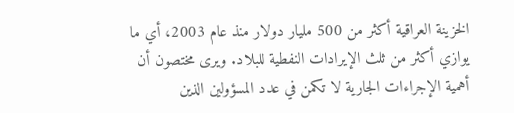الخزينة العراقية أكثر من 500 مليار دولار منذ عام 2003، أي ما يوازي أكثر من ثلث الإيرادات النفطية للبلاد. ويرى مختصون أن أهمية الإجراءات الجارية لا تكمن في عدد المسؤولين الذين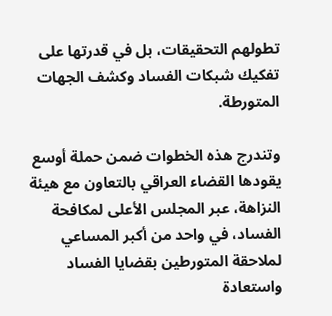تطولهم التحقيقات، بل في قدرتها على تفكيك شبكات الفساد وكشف الجهات المتورطة.

وتندرج هذه الخطوات ضمن حملة أوسع يقودها القضاء العراقي بالتعاون مع هيئة النزاهة، عبر المجلس الأعلى لمكافحة الفساد، في واحد من أكبر المساعي لملاحقة المتورطين بقضايا الفساد واستعادة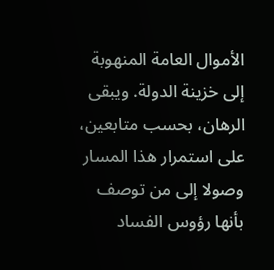الأموال العامة المنهوبة إلى خزينة الدولة. ويبقى الرهان، بحسب متابعين، على استمرار هذا المسار وصولا إلى من توصف بأنها رؤوس الفساد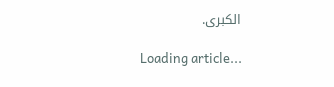الكبرى.

Loading article...